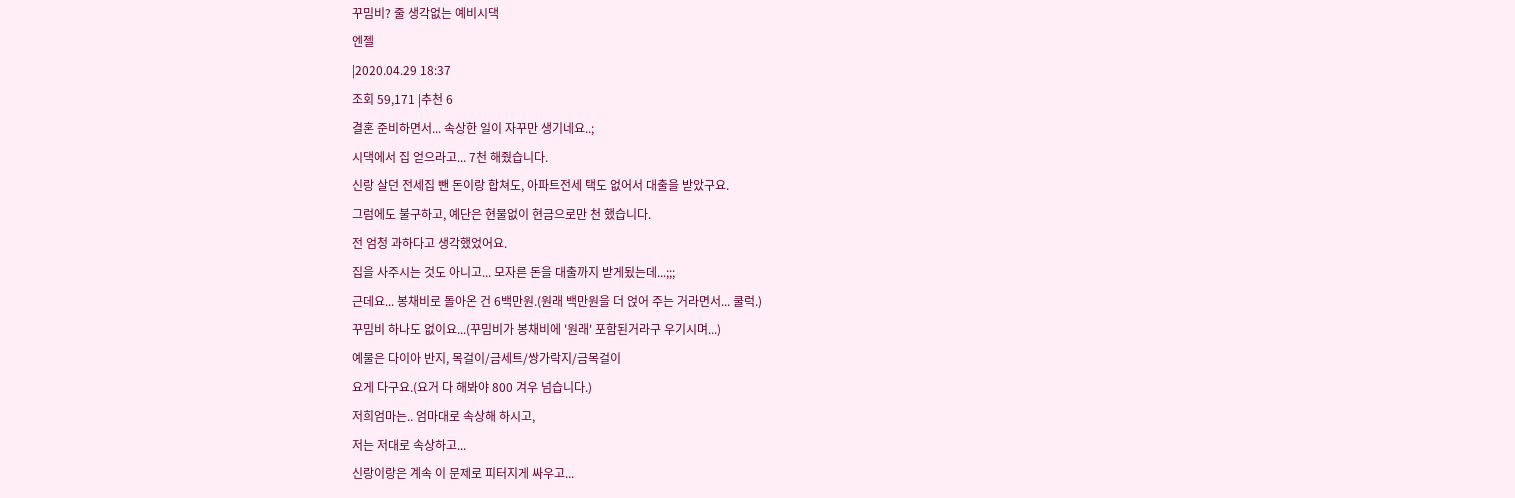꾸밈비? 줄 생각없는 예비시댁
엔젤
|2020.04.29 18:37
조회 59,171 |추천 6
결혼 준비하면서... 속상한 일이 자꾸만 생기네요..;
시댁에서 집 얻으라고... 7천 해줬습니다.
신랑 살던 전세집 뺀 돈이랑 합쳐도, 아파트전세 택도 없어서 대출을 받았구요.
그럼에도 불구하고, 예단은 현물없이 현금으로만 천 했습니다.
전 엄청 과하다고 생각했었어요.
집을 사주시는 것도 아니고... 모자른 돈을 대출까지 받게됬는데...;;;
근데요... 봉채비로 돌아온 건 6백만원.(원래 백만원을 더 얹어 주는 거라면서... 쿨럭.)
꾸밈비 하나도 없이요...(꾸밈비가 봉채비에 '원래' 포함된거라구 우기시며...)
예물은 다이아 반지, 목걸이/금세트/쌍가락지/금목걸이
요게 다구요.(요거 다 해봐야 800 겨우 넘습니다.)
저희엄마는.. 엄마대로 속상해 하시고,
저는 저대로 속상하고...
신랑이랑은 계속 이 문제로 피터지게 싸우고...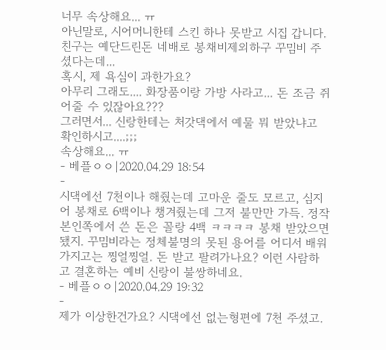너무 속상해요... ㅠ
아닌말로, 시어머니한테 스킨 하나 못받고 시집 갑니다.
친구는 예단드린돈 네배로 봉채비제외하구 꾸밈비 주셨다는데...
혹시, 제 욕심이 과한가요?
아무리 그래도.... 화장품이랑 가방 사라고... 돈 조금 쥐어줄 수 있잖아요???
그러면서... 신랑한테는 처갓댁에서 예물 뭐 받았냐고 확인하시고....;;;
속상해요... ㅠ
- 베플ㅇㅇ|2020.04.29 18:54
-
시댁에선 7천이나 해줬는데 고마운 줄도 모르고, 심지어 봉채로 6백이나 챙겨줬는데 그저 불만만 가득. 정작 본인쪽에서 쓴 돈은 꼴랑 4백 ㅋㅋㅋㅋ 봉채 받았으면 됐지. 꾸밈비라는 정체불명의 못된 용어를 어디서 배워가지고는 찡얼찡얼. 돈 받고 팔려가나요? 이런 사람하고 결혼하는 예비 신랑이 불쌍하네요.
- 베플ㅇㅇ|2020.04.29 19:32
-
제가 이상한건가요? 시댁에선 없는형편에 7천 주셨고.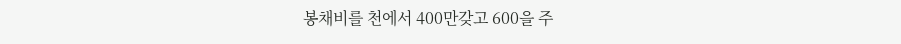봉채비를 천에서 400만갖고 600을 주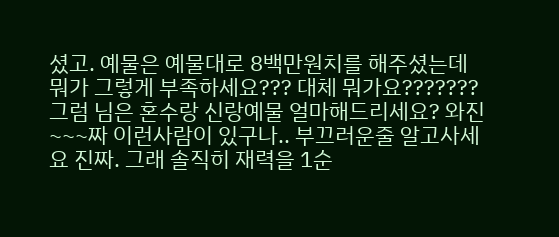셨고. 예물은 예물대로 8백만원치를 해주셨는데 뭐가 그렇게 부족하세요??? 대체 뭐가요??????? 그럼 님은 혼수랑 신랑예물 얼마해드리세요? 와진~~~짜 이런사람이 있구나.. 부끄러운줄 알고사세요 진짜. 그래 솔직히 재력을 1순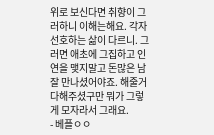위로 보신다면 취향이 그러하니 이해는해요. 각자 선호하는 삶이 다르니. 그러면 애초에 그집하고 인연을 맺지말고 돈많은 남잘 만나셨어야죠. 해줄거 다해주셨구만 뭐가 그렇게 모자라서 그래요.
- 베플ㅇㅇ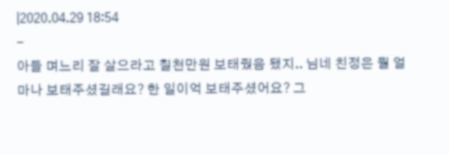|2020.04.29 18:54
-
아들 며느리 잘 살으라고 칠천만원 보태줬음 됐지.. 님네 친정은 뭘 얼마나 보태주셨길래요? 한 일이억 보태주셨어요? 그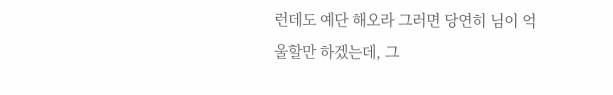런데도 예단 해오라 그러면 당연히 님이 억울할만 하겠는데, 그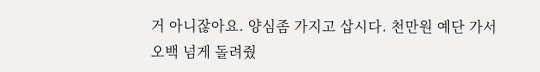거 아니잖아요. 양심좀 가지고 삽시다. 천만원 예단 가서 오백 넘게 돌려줬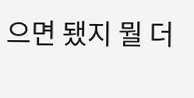으면 됐지 뭘 더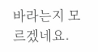바라는지 모르겠네요.